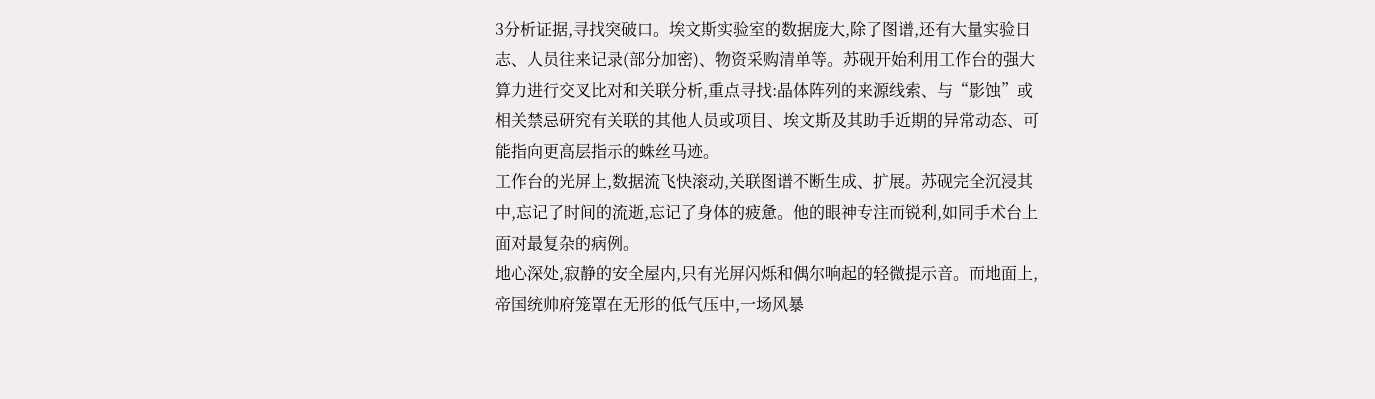3分析证据,寻找突破口。埃文斯实验室的数据庞大,除了图谱,还有大量实验日志、人员往来记录(部分加密)、物资采购清单等。苏砚开始利用工作台的强大算力进行交叉比对和关联分析,重点寻找:晶体阵列的来源线索、与“影蚀”或相关禁忌研究有关联的其他人员或项目、埃文斯及其助手近期的异常动态、可能指向更高层指示的蛛丝马迹。
工作台的光屏上,数据流飞快滚动,关联图谱不断生成、扩展。苏砚完全沉浸其中,忘记了时间的流逝,忘记了身体的疲惫。他的眼神专注而锐利,如同手术台上面对最复杂的病例。
地心深处,寂静的安全屋内,只有光屏闪烁和偶尔响起的轻微提示音。而地面上,帝国统帅府笼罩在无形的低气压中,一场风暴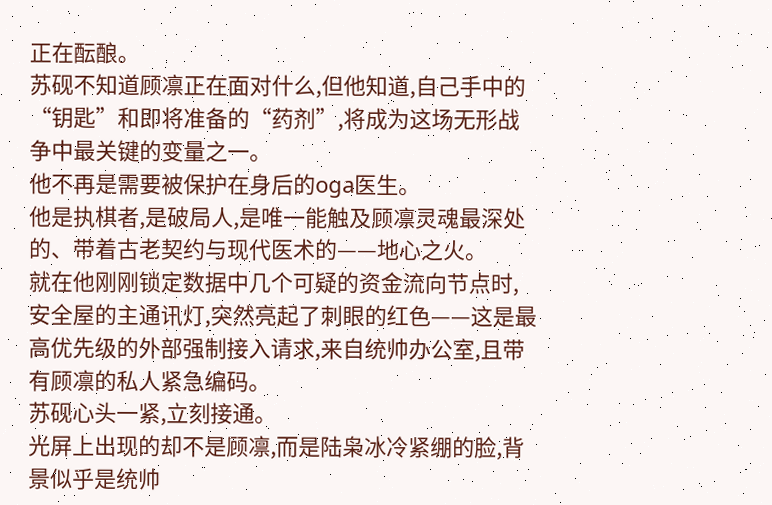正在酝酿。
苏砚不知道顾凛正在面对什么,但他知道,自己手中的“钥匙”和即将准备的“药剂”,将成为这场无形战争中最关键的变量之一。
他不再是需要被保护在身后的oga医生。
他是执棋者,是破局人,是唯一能触及顾凛灵魂最深处的、带着古老契约与现代医术的——地心之火。
就在他刚刚锁定数据中几个可疑的资金流向节点时,安全屋的主通讯灯,突然亮起了刺眼的红色——这是最高优先级的外部强制接入请求,来自统帅办公室,且带有顾凛的私人紧急编码。
苏砚心头一紧,立刻接通。
光屏上出现的却不是顾凛,而是陆枭冰冷紧绷的脸,背景似乎是统帅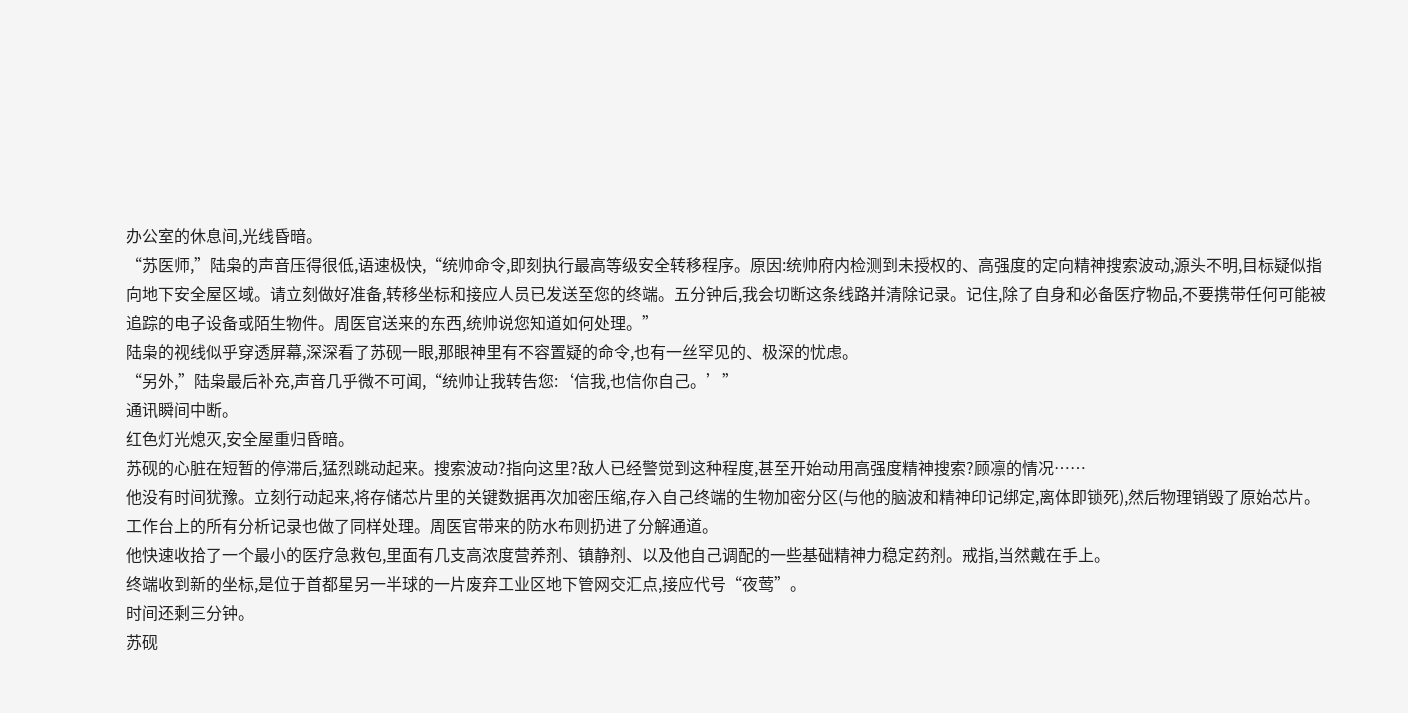办公室的休息间,光线昏暗。
“苏医师,”陆枭的声音压得很低,语速极快,“统帅命令,即刻执行最高等级安全转移程序。原因:统帅府内检测到未授权的、高强度的定向精神搜索波动,源头不明,目标疑似指向地下安全屋区域。请立刻做好准备,转移坐标和接应人员已发送至您的终端。五分钟后,我会切断这条线路并清除记录。记住,除了自身和必备医疗物品,不要携带任何可能被追踪的电子设备或陌生物件。周医官送来的东西,统帅说您知道如何处理。”
陆枭的视线似乎穿透屏幕,深深看了苏砚一眼,那眼神里有不容置疑的命令,也有一丝罕见的、极深的忧虑。
“另外,”陆枭最后补充,声音几乎微不可闻,“统帅让我转告您:‘信我,也信你自己。’”
通讯瞬间中断。
红色灯光熄灭,安全屋重归昏暗。
苏砚的心脏在短暂的停滞后,猛烈跳动起来。搜索波动?指向这里?敌人已经警觉到这种程度,甚至开始动用高强度精神搜索?顾凛的情况……
他没有时间犹豫。立刻行动起来,将存储芯片里的关键数据再次加密压缩,存入自己终端的生物加密分区(与他的脑波和精神印记绑定,离体即锁死),然后物理销毁了原始芯片。工作台上的所有分析记录也做了同样处理。周医官带来的防水布则扔进了分解通道。
他快速收拾了一个最小的医疗急救包,里面有几支高浓度营养剂、镇静剂、以及他自己调配的一些基础精神力稳定药剂。戒指,当然戴在手上。
终端收到新的坐标,是位于首都星另一半球的一片废弃工业区地下管网交汇点,接应代号“夜莺”。
时间还剩三分钟。
苏砚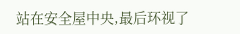站在安全屋中央,最后环视了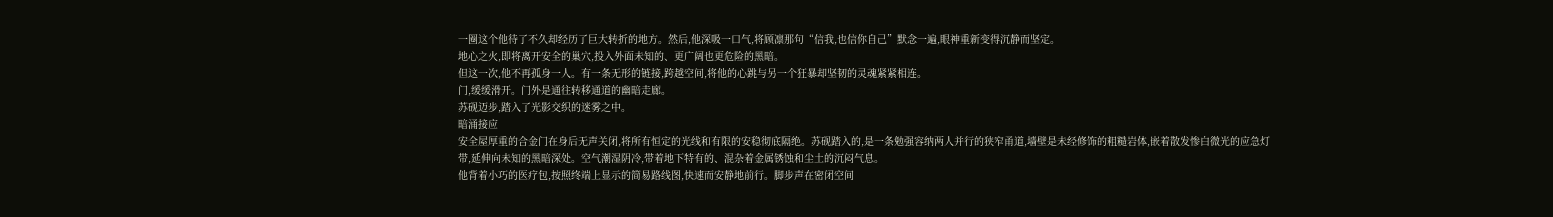一圈这个他待了不久却经历了巨大转折的地方。然后,他深吸一口气,将顾凛那句“信我,也信你自己”默念一遍,眼神重新变得沉静而坚定。
地心之火,即将离开安全的巢穴,投入外面未知的、更广阔也更危险的黑暗。
但这一次,他不再孤身一人。有一条无形的链接,跨越空间,将他的心跳与另一个狂暴却坚韧的灵魂紧紧相连。
门,缓缓滑开。门外是通往转移通道的幽暗走廊。
苏砚迈步,踏入了光影交织的迷雾之中。
暗涌接应
安全屋厚重的合金门在身后无声关闭,将所有恒定的光线和有限的安稳彻底隔绝。苏砚踏入的,是一条勉强容纳两人并行的狭窄甬道,墙壁是未经修饰的粗糙岩体,嵌着散发惨白微光的应急灯带,延伸向未知的黑暗深处。空气潮湿阴冷,带着地下特有的、混杂着金属锈蚀和尘土的沉闷气息。
他背着小巧的医疗包,按照终端上显示的简易路线图,快速而安静地前行。脚步声在密闭空间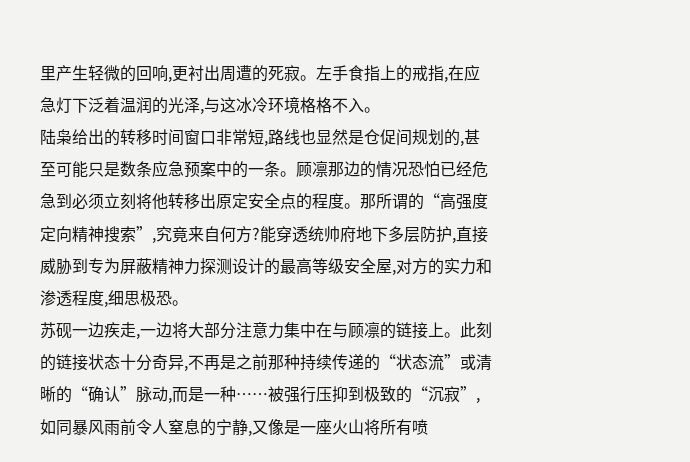里产生轻微的回响,更衬出周遭的死寂。左手食指上的戒指,在应急灯下泛着温润的光泽,与这冰冷环境格格不入。
陆枭给出的转移时间窗口非常短,路线也显然是仓促间规划的,甚至可能只是数条应急预案中的一条。顾凛那边的情况恐怕已经危急到必须立刻将他转移出原定安全点的程度。那所谓的“高强度定向精神搜索”,究竟来自何方?能穿透统帅府地下多层防护,直接威胁到专为屏蔽精神力探测设计的最高等级安全屋,对方的实力和渗透程度,细思极恐。
苏砚一边疾走,一边将大部分注意力集中在与顾凛的链接上。此刻的链接状态十分奇异,不再是之前那种持续传递的“状态流”或清晰的“确认”脉动,而是一种……被强行压抑到极致的“沉寂”,如同暴风雨前令人窒息的宁静,又像是一座火山将所有喷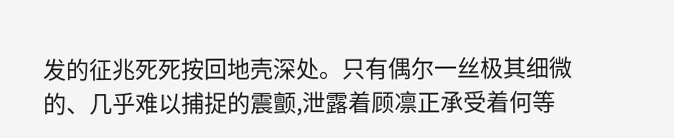发的征兆死死按回地壳深处。只有偶尔一丝极其细微的、几乎难以捕捉的震颤,泄露着顾凛正承受着何等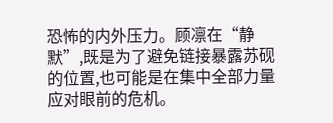恐怖的内外压力。顾凛在“静默”,既是为了避免链接暴露苏砚的位置,也可能是在集中全部力量应对眼前的危机。